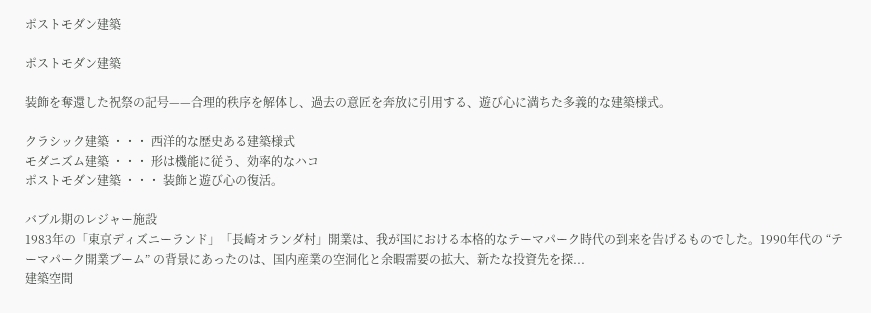ポストモダン建築

ポストモダン建築

装飾を奪還した祝祭の記号——合理的秩序を解体し、過去の意匠を奔放に引用する、遊び心に満ちた多義的な建築様式。

クラシック建築 ・・・ 西洋的な歴史ある建築様式
モダニズム建築 ・・・ 形は機能に従う、効率的なハコ
ポストモダン建築 ・・・ 装飾と遊び心の復活。

バブル期のレジャー施設
1983年の「東京ディズニーランド」「長崎オランダ村」開業は、我が国における本格的なテーマパーク時代の到来を告げるものでした。1990年代の “テーマパーク開業ブーム” の背景にあったのは、国内産業の空洞化と余暇需要の拡大、新たな投資先を探...
建築空間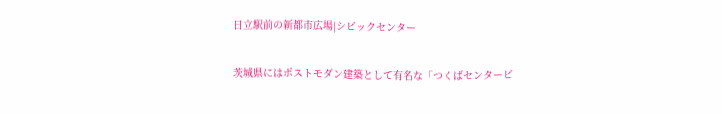日立駅前の新都市広場|シビックセンター

茨城県にはポストモダン建築として有名な「つくばセンタービ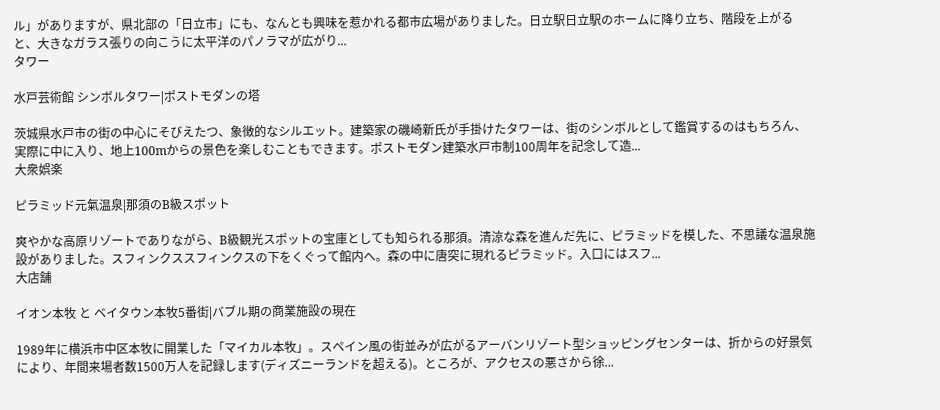ル」がありますが、県北部の「日立市」にも、なんとも興味を惹かれる都市広場がありました。日立駅日立駅のホームに降り立ち、階段を上がると、大きなガラス張りの向こうに太平洋のパノラマが広がり...
タワー

水戸芸術館 シンボルタワー|ポストモダンの塔

茨城県水戸市の街の中心にそびえたつ、象徴的なシルエット。建築家の磯崎新氏が手掛けたタワーは、街のシンボルとして鑑賞するのはもちろん、実際に中に入り、地上100mからの景色を楽しむこともできます。ポストモダン建築水戸市制100周年を記念して造...
大衆娯楽

ピラミッド元氣温泉|那須のB級スポット

爽やかな高原リゾートでありながら、B級観光スポットの宝庫としても知られる那須。清涼な森を進んだ先に、ピラミッドを模した、不思議な温泉施設がありました。スフィンクススフィンクスの下をくぐって館内へ。森の中に唐突に現れるピラミッド。入口にはスフ...
大店舗

イオン本牧 と ベイタウン本牧5番街|バブル期の商業施設の現在

1989年に横浜市中区本牧に開業した「マイカル本牧」。スペイン風の街並みが広がるアーバンリゾート型ショッピングセンターは、折からの好景気により、年間来場者数1500万人を記録します(ディズニーランドを超える)。ところが、アクセスの悪さから徐...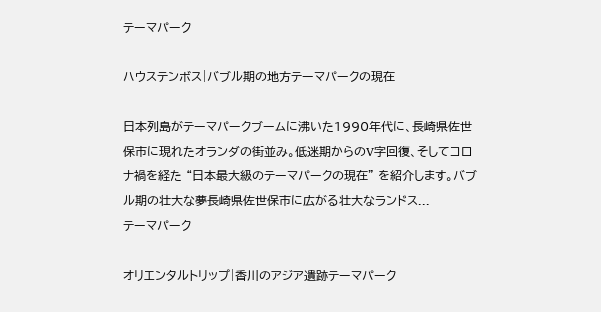テーマパーク

ハウステンボス|バブル期の地方テーマパークの現在

日本列島がテーマパークブームに沸いた1990年代に、長崎県佐世保市に現れたオランダの街並み。低迷期からのV字回復、そしてコロナ禍を経た “日本最大級のテーマパークの現在” を紹介します。バブル期の壮大な夢長崎県佐世保市に広がる壮大なランドス...
テーマパーク

オリエンタルトリップ|香川のアジア遺跡テーマパーク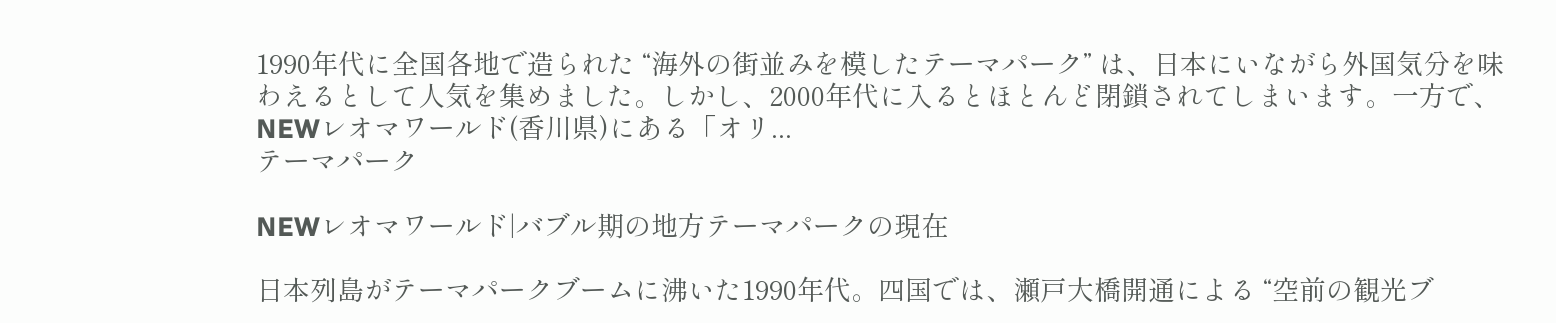1990年代に全国各地で造られた “海外の街並みを模したテーマパーク” は、日本にいながら外国気分を味わえるとして人気を集めました。しかし、2000年代に入るとほとんど閉鎖されてしまいます。一方で、NEWレオマワールド(香川県)にある「オリ...
テーマパーク

NEWレオマワールド|バブル期の地方テーマパークの現在

日本列島がテーマパークブームに沸いた1990年代。四国では、瀬戸大橋開通による “空前の観光ブ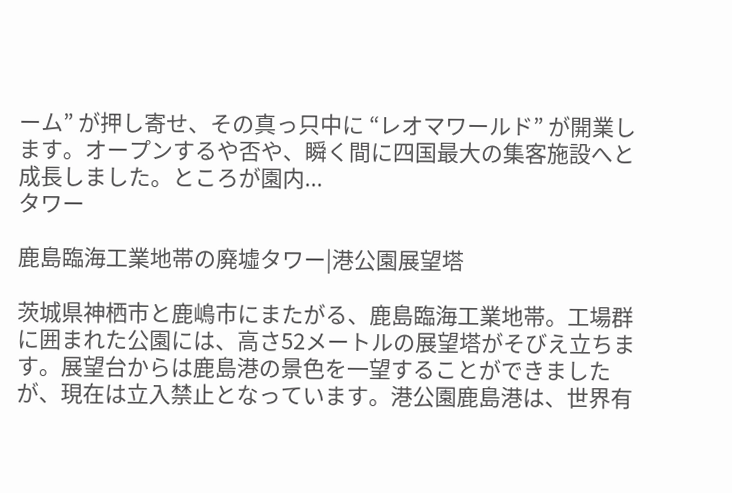ーム” が押し寄せ、その真っ只中に “レオマワールド” が開業します。オープンするや否や、瞬く間に四国最大の集客施設へと成長しました。ところが園内...
タワー

鹿島臨海工業地帯の廃墟タワー|港公園展望塔

茨城県神栖市と鹿嶋市にまたがる、鹿島臨海工業地帯。工場群に囲まれた公園には、高さ52メートルの展望塔がそびえ立ちます。展望台からは鹿島港の景色を一望することができましたが、現在は立入禁止となっています。港公園鹿島港は、世界有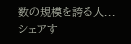数の規模を誇る人...
シェアす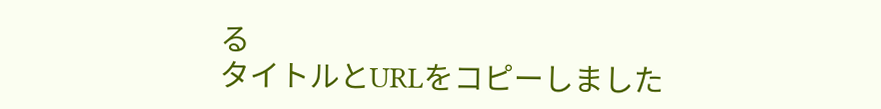る
タイトルとURLをコピーしました